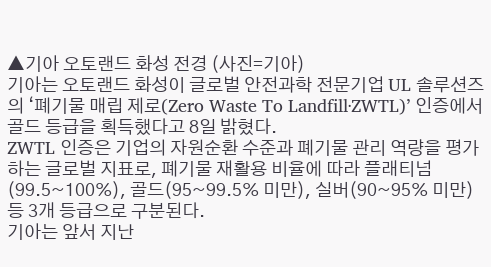▲기아 오토랜드 화성 전경 (사진=기아)
기아는 오토랜드 화성이 글로벌 안전과학 전문기업 UL 솔루션즈의 ‘폐기물 매립 제로(Zero Waste To Landfill·ZWTL)’ 인증에서 골드 등급을 획득했다고 8일 밝혔다.
ZWTL 인증은 기업의 자원순환 수준과 폐기물 관리 역량을 평가하는 글로벌 지표로, 폐기물 재활용 비율에 따라 플래티넘(99.5~100%), 골드(95~99.5% 미만), 실버(90~95% 미만) 등 3개 등급으로 구분된다.
기아는 앞서 지난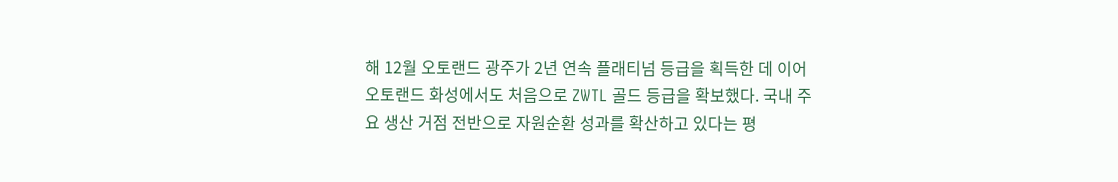해 12월 오토랜드 광주가 2년 연속 플래티넘 등급을 획득한 데 이어 오토랜드 화성에서도 처음으로 ZWTL 골드 등급을 확보했다. 국내 주요 생산 거점 전반으로 자원순환 성과를 확산하고 있다는 평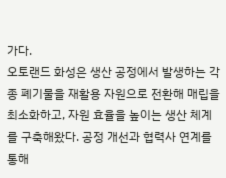가다.
오토랜드 화성은 생산 공정에서 발생하는 각종 폐기물을 재활용 자원으로 전환해 매립을 최소화하고, 자원 효율을 높이는 생산 체계를 구축해왔다. 공정 개선과 협력사 연계를 통해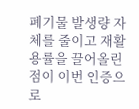폐기물 발생량 자체를 줄이고 재활용률을 끌어올린 점이 이번 인증으로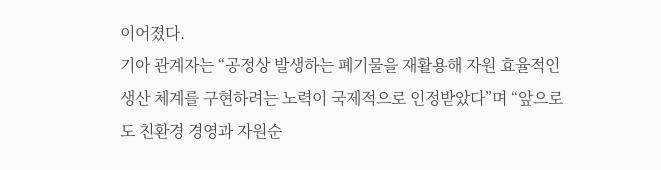이어졌다.
기아 관계자는 “공정상 발생하는 폐기물을 재활용해 자원 효율적인 생산 체계를 구현하려는 노력이 국제적으로 인정받았다”며 “앞으로도 친환경 경영과 자원순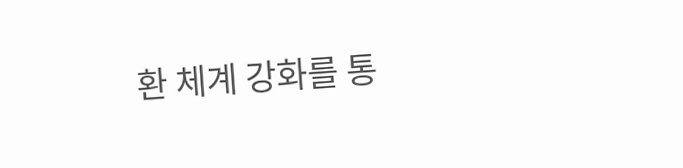환 체계 강화를 통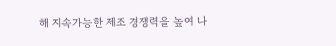해 지속가능한 제조 경쟁력을 높여 나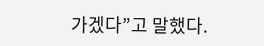가겠다”고 말했다.